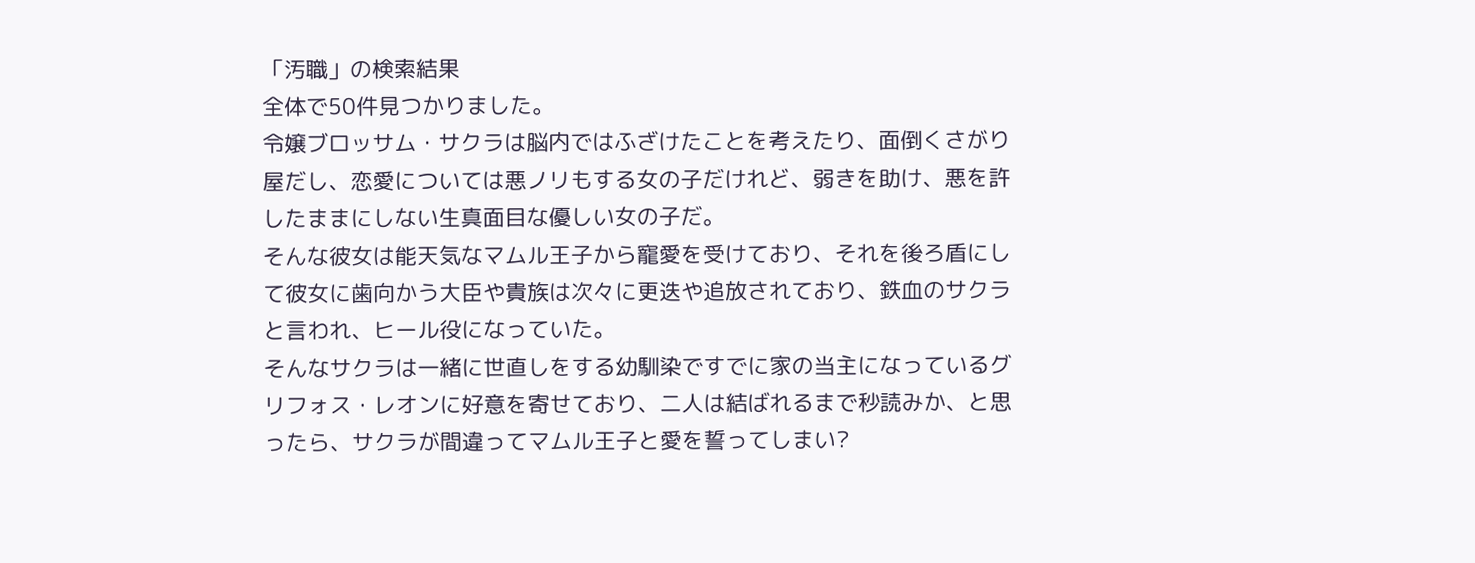「汚職」の検索結果
全体で50件見つかりました。
令嬢ブロッサム・サクラは脳内ではふざけたことを考えたり、面倒くさがり屋だし、恋愛については悪ノリもする女の子だけれど、弱きを助け、悪を許したままにしない生真面目な優しい女の子だ。
そんな彼女は能天気なマムル王子から寵愛を受けており、それを後ろ盾にして彼女に歯向かう大臣や貴族は次々に更迭や追放されており、鉄血のサクラと言われ、ヒール役になっていた。
そんなサクラは一緒に世直しをする幼馴染ですでに家の当主になっているグリフォス・レオンに好意を寄せており、二人は結ばれるまで秒読みか、と思ったら、サクラが間違ってマムル王子と愛を誓ってしまい?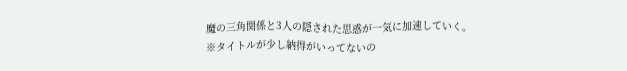魔の三角関係と3人の隠された思惑が一気に加速していく。
※タイトルが少し納得がいってないの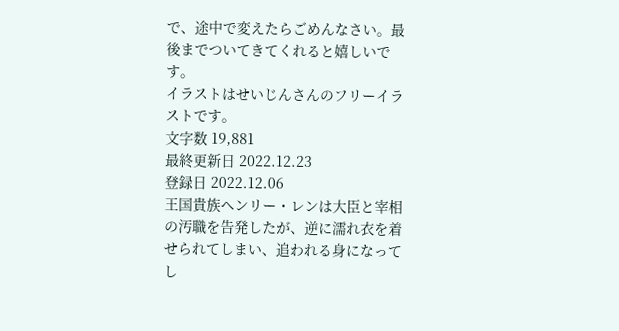で、途中で変えたらごめんなさい。最後までついてきてくれると嬉しいです。
イラストはせいじんさんのフリーイラストです。
文字数 19,881
最終更新日 2022.12.23
登録日 2022.12.06
王国貴族ヘンリー・レンは大臣と宰相の汚職を告発したが、逆に濡れ衣を着せられてしまい、追われる身になってし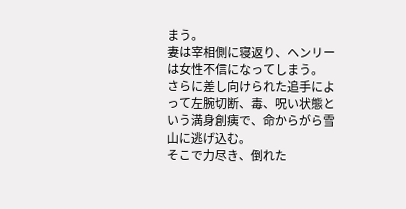まう。
妻は宰相側に寝返り、ヘンリーは女性不信になってしまう。
さらに差し向けられた追手によって左腕切断、毒、呪い状態という満身創痍で、命からがら雪山に逃げ込む。
そこで力尽き、倒れた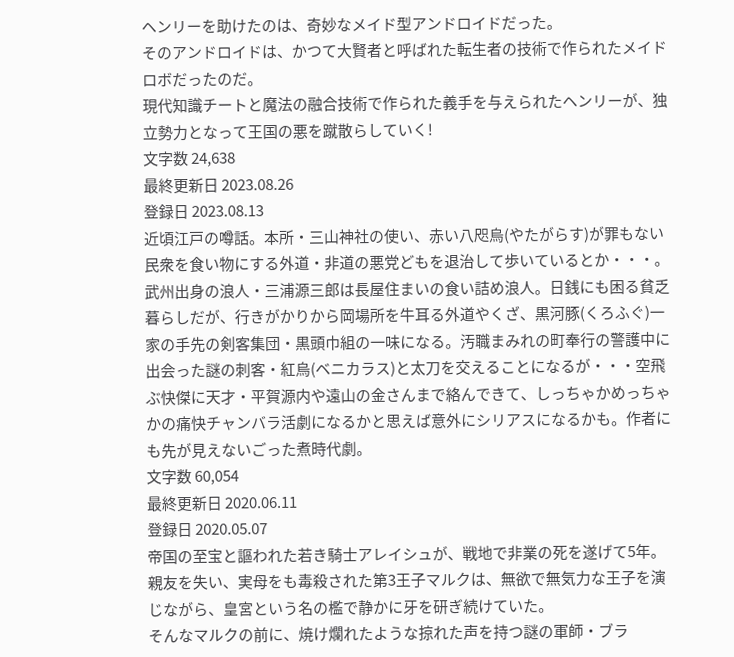ヘンリーを助けたのは、奇妙なメイド型アンドロイドだった。
そのアンドロイドは、かつて大賢者と呼ばれた転生者の技術で作られたメイドロボだったのだ。
現代知識チートと魔法の融合技術で作られた義手を与えられたヘンリーが、独立勢力となって王国の悪を蹴散らしていく!
文字数 24,638
最終更新日 2023.08.26
登録日 2023.08.13
近頃江戸の噂話。本所・三山神社の使い、赤い八咫烏(やたがらす)が罪もない民衆を食い物にする外道・非道の悪党どもを退治して歩いているとか・・・。武州出身の浪人・三浦源三郎は長屋住まいの食い詰め浪人。日銭にも困る貧乏暮らしだが、行きがかりから岡場所を牛耳る外道やくざ、黒河豚(くろふぐ)一家の手先の剣客集団・黒頭巾組の一味になる。汚職まみれの町奉行の警護中に出会った謎の刺客・紅烏(ベニカラス)と太刀を交えることになるが・・・空飛ぶ快傑に天才・平賀源内や遠山の金さんまで絡んできて、しっちゃかめっちゃかの痛快チャンバラ活劇になるかと思えば意外にシリアスになるかも。作者にも先が見えないごった煮時代劇。
文字数 60,054
最終更新日 2020.06.11
登録日 2020.05.07
帝国の至宝と謳われた若き騎士アレイシュが、戦地で非業の死を遂げて5年。
親友を失い、実母をも毒殺された第3王子マルクは、無欲で無気力な王子を演じながら、皇宮という名の檻で静かに牙を研ぎ続けていた。
そんなマルクの前に、焼け爛れたような掠れた声を持つ謎の軍師・ブラ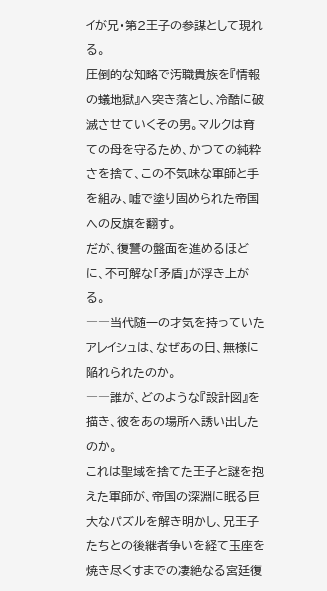イが兄・第2王子の参謀として現れる。
圧倒的な知略で汚職貴族を『情報の蟻地獄』へ突き落とし、冷酷に破滅させていくその男。マルクは育ての母を守るため、かつての純粋さを捨て、この不気味な軍師と手を組み、嘘で塗り固められた帝国への反旗を翻す。
だが、復讐の盤面を進めるほどに、不可解な「矛盾」が浮き上がる。
――当代随一の才気を持っていたアレイシュは、なぜあの日、無様に陥れられたのか。
――誰が、どのような『設計図』を描き、彼をあの場所へ誘い出したのか。
これは聖域を捨てた王子と謎を抱えた軍師が、帝国の深淵に眠る巨大なパズルを解き明かし、兄王子たちとの後継者争いを経て玉座を焼き尽くすまでの凄絶なる宮廷復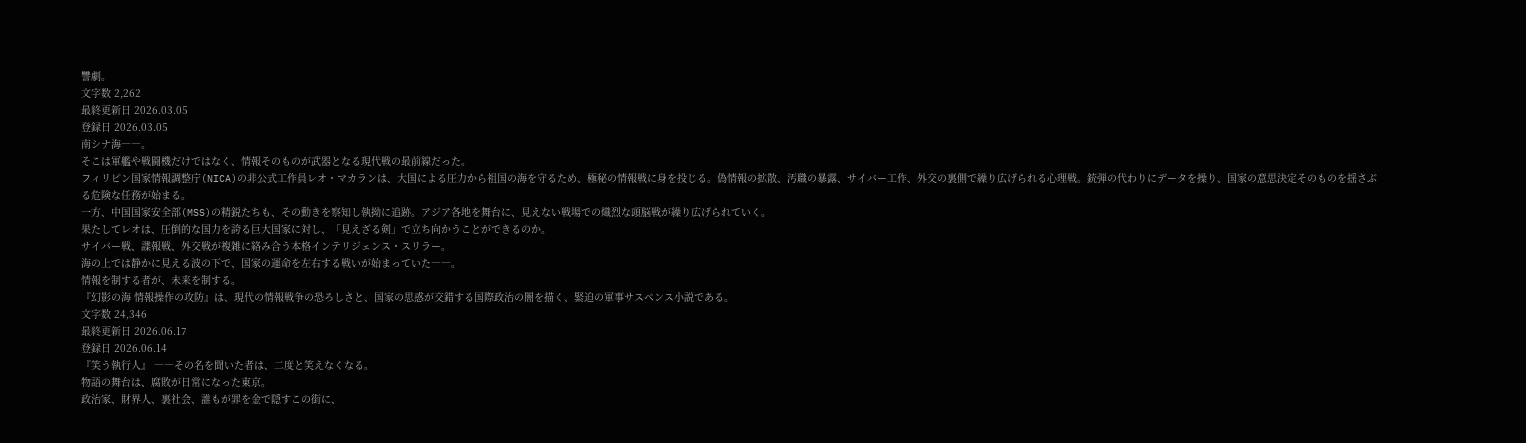讐劇。
文字数 2,262
最終更新日 2026.03.05
登録日 2026.03.05
南シナ海――。
そこは軍艦や戦闘機だけではなく、情報そのものが武器となる現代戦の最前線だった。
フィリピン国家情報調整庁(NICA)の非公式工作員レオ・マカランは、大国による圧力から祖国の海を守るため、極秘の情報戦に身を投じる。偽情報の拡散、汚職の暴露、サイバー工作、外交の裏側で繰り広げられる心理戦。銃弾の代わりにデータを操り、国家の意思決定そのものを揺さぶる危険な任務が始まる。
一方、中国国家安全部(MSS)の精鋭たちも、その動きを察知し執拗に追跡。アジア各地を舞台に、見えない戦場での熾烈な頭脳戦が繰り広げられていく。
果たしてレオは、圧倒的な国力を誇る巨大国家に対し、「見えざる剣」で立ち向かうことができるのか。
サイバー戦、諜報戦、外交戦が複雑に絡み合う本格インテリジェンス・スリラー。
海の上では静かに見える波の下で、国家の運命を左右する戦いが始まっていた――。
情報を制する者が、未来を制する。
『幻影の海 情報操作の攻防』は、現代の情報戦争の恐ろしさと、国家の思惑が交錯する国際政治の闇を描く、緊迫の軍事サスペンス小説である。
文字数 24,346
最終更新日 2026.06.17
登録日 2026.06.14
『笑う執行人』 ――その名を聞いた者は、二度と笑えなくなる。
物語の舞台は、腐敗が日常になった東京。
政治家、財界人、裏社会、誰もが罪を金で隠すこの街に、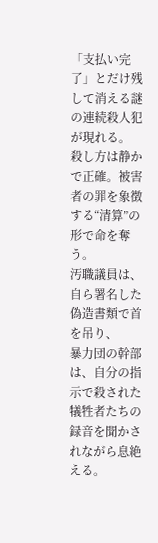「支払い完了」とだけ残して消える謎の連続殺人犯が現れる。
殺し方は静かで正確。被害者の罪を象徴する“清算”の形で命を奪う。
汚職議員は、自ら署名した偽造書類で首を吊り、
暴力団の幹部は、自分の指示で殺された犠牲者たちの録音を聞かされながら息絶える。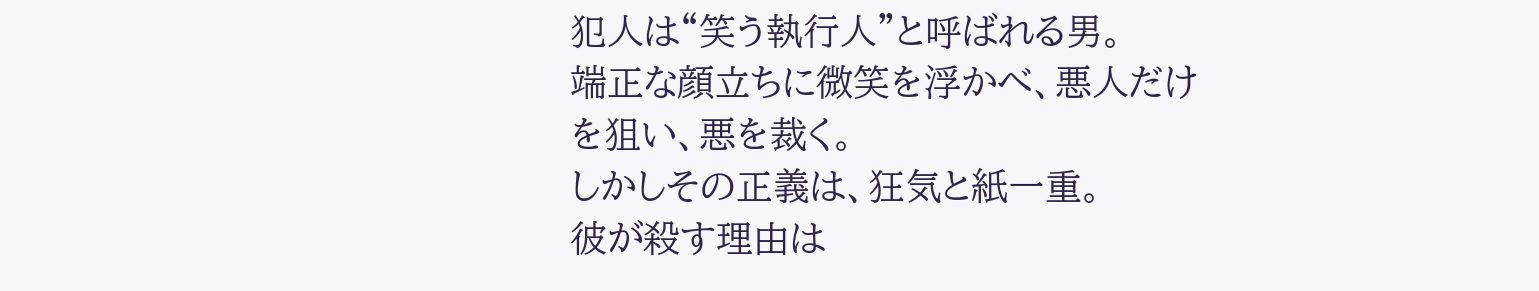犯人は“笑う執行人”と呼ばれる男。
端正な顔立ちに微笑を浮かべ、悪人だけを狙い、悪を裁く。
しかしその正義は、狂気と紙一重。
彼が殺す理由は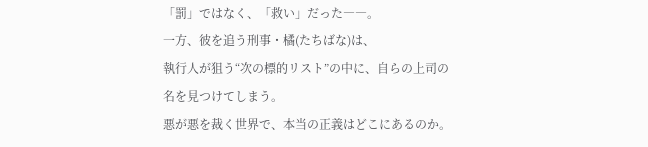「罰」ではなく、「救い」だった――。
一方、彼を追う刑事・橘(たちばな)は、
執行人が狙う“次の標的リスト”の中に、自らの上司の名を見つけてしまう。
悪が悪を裁く世界で、本当の正義はどこにあるのか。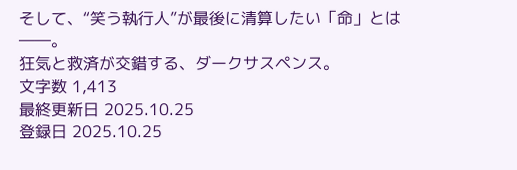そして、“笑う執行人”が最後に清算したい「命」とは――。
狂気と救済が交錯する、ダークサスペンス。
文字数 1,413
最終更新日 2025.10.25
登録日 2025.10.25